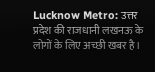Lucknow Metro: उत्तर प्रदेश की राजधानी लखनऊ के लोगों के लिए अच्छी खबर है।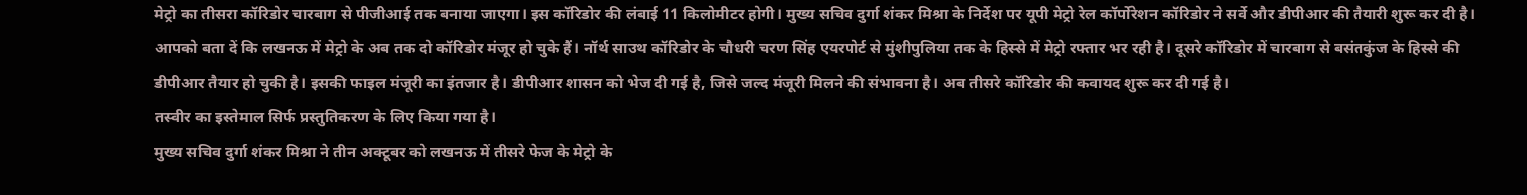मेट्रो का तीसरा कॉरिडोर चारबाग से पीजीआई तक बनाया जाएगा। इस कॉरिडोर की लंबाई 11 किलोमीटर होगी। मुख्य सचिव दुर्गा शंकर मिश्रा के निर्देश पर यूपी मेट्रो रेल कॉर्पोरेशन कॉरिडोर ने सर्वे और डीपीआर की तैयारी शुरू कर दी है। आपको बता दें कि लखनऊ में मेट्रो के अब तक दो कॉरिडोर मंजूर हो चुके हैं। नॉर्थ साउथ कॉरिडोर के चौधरी चरण सिंह एयरपोर्ट से मुंशीपुलिया तक के हिस्से में मेट्रो रफ्तार भर रही है। दूसरे कॉरिडोर में चारबाग से बसंतकुंज के हिस्से की डीपीआर तैयार हो चुकी है। इसकी फाइल मंजूरी का इंतजार है। डीपीआर शासन को भेज दी गई है, जिसे जल्द मंजूरी मिलने की संभावना है। अब तीसरे कॉरिडोर की कवायद शुरू कर दी गई है।
तस्वीर का इस्तेमाल सिर्फ प्रस्तुतिकरण के लिए किया गया है।
मुख्य सचिव दुर्गा शंकर मिश्रा ने तीन अक्टूबर को लखनऊ में तीसरे फेज के मेट्रो के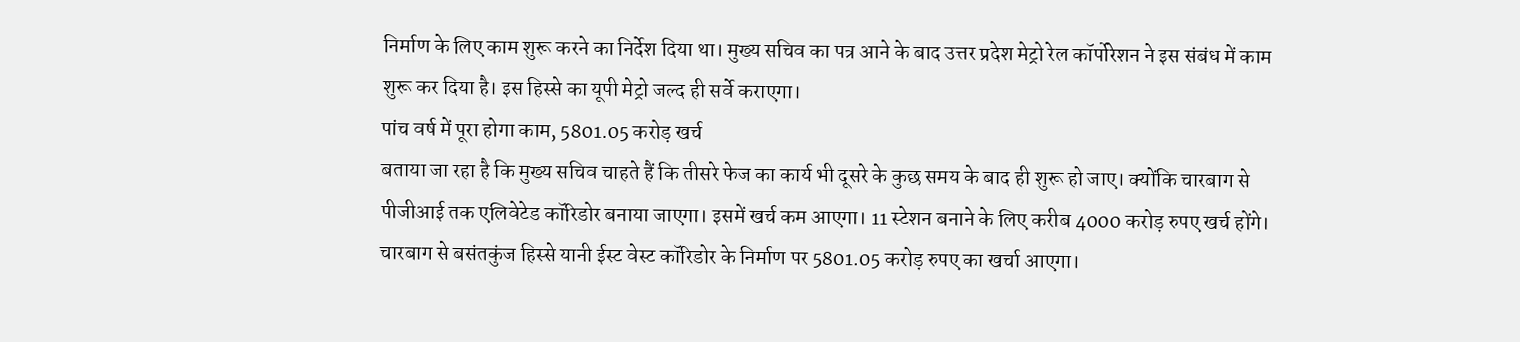निर्माण के लिए काम शुरू करने का निर्देश दिया था। मुख्य सचिव का पत्र आने के बाद उत्तर प्रदेश मेट्रो रेल कॉर्पोरेशन ने इस संबंध में काम शुरू कर दिया है। इस हिस्से का यूपी मेट्रो जल्द ही सर्वे कराएगा।
पांच वर्ष में पूरा होगा काम, 5801.05 करोड़ खर्च
बताया जा रहा है कि मुख्य सचिव चाहते हैं कि तीसरे फेज का कार्य भी दूसरे के कुछ समय के बाद ही शुरू हो जाए। क्योंकि चारबाग से पीजीआई तक एलिवेटेड कॉरिडोर बनाया जाएगा। इसमें खर्च कम आएगा। 11 स्टेशन बनाने के लिए करीब 4000 करोड़ रुपए खर्च होंगे। चारबाग से बसंतकुंज हिस्से यानी ईस्ट वेस्ट कॉरिडोर के निर्माण पर 5801.05 करोड़ रुपए का खर्चा आएगा।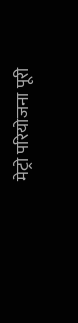मेट्रो परियोजना पूरी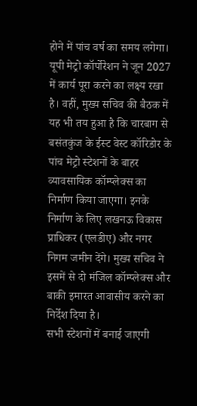होने में पांच वर्ष का समय लगेगा। यूपी मेट्रो कॉर्पोरेशन ने जून 2027 में कार्य पूरा करने का लक्ष्य रखा है। वहीं, मुख्य सचिव की बैठक में यह भी तय हुआ है कि चारबाग से बसंतकुंज के ईस्ट वेस्ट कॉरिडोर के पांच मेट्रो स्टेशनों के बाहर व्यावसायिक कॉम्प्लेक्स का निर्माण किया जाएगा। इनके निर्माण के लिए लखनऊ विकास प्राधिकर (एलडीए) और नगर निगम जमीन देंगे। मुख्य सचिव ने इसमें से दो मंजिल कॉम्प्लेक्स और बाकी इमारत आवासीय करने का निर्देश दिया है।
सभी स्टेशनों में बनाई जाएगी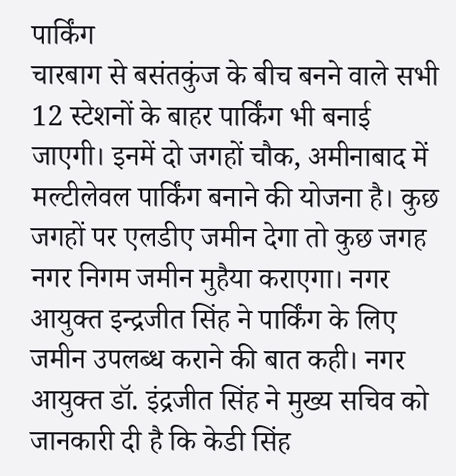पार्किंग
चारबाग से बसंतकुंज के बीच बनने वाले सभी 12 स्टेशनों के बाहर पार्किंग भी बनाई जाएगी। इनमें दो जगहों चौक, अमीनाबाद में मल्टीलेवल पार्किंग बनाने की योजना है। कुछ जगहों पर एलडीए जमीन देगा तो कुछ जगह नगर निगम जमीन मुहैया कराएगा। नगर आयुक्त इन्द्रजीत सिंह ने पार्किंग के लिए जमीन उपलब्ध कराने की बात कही। नगर आयुक्त डॉ. इंद्रजीत सिंह ने मुख्य सचिव को जानकारी दी है कि केडी सिंह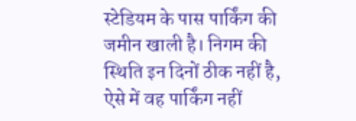स्टेडियम के पास पार्किंग की जमीन खाली है। निगम की स्थिति इन दिनों ठीक नहीं है, ऐसे में वह पार्किंग नहीं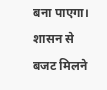बना पाएगा। शासन से बजट मिलने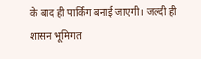के बाद ही पार्किंग बनाई जाएगी। जल्दी ही शासन भूमिगत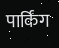पार्किंग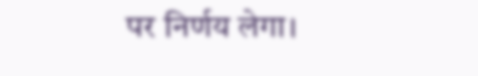पर निर्णय लेगा।